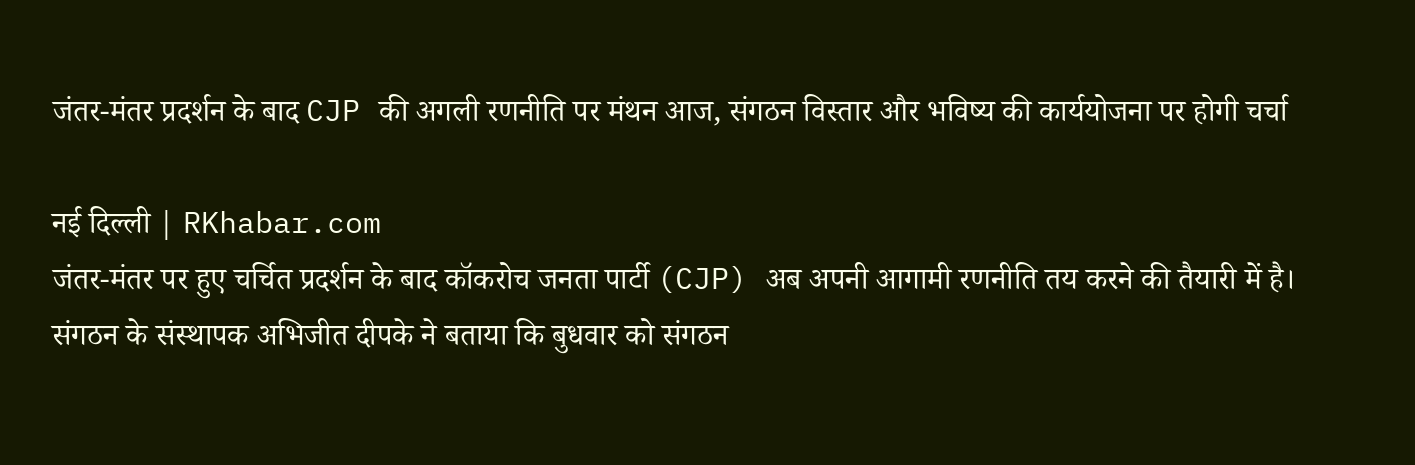जंतर-मंतर प्रदर्शन के बाद CJP की अगली रणनीति पर मंथन आज, संगठन विस्तार और भविष्य की कार्ययोजना पर होगी चर्चा

नई दिल्ली | RKhabar.com
जंतर-मंतर पर हुए चर्चित प्रदर्शन के बाद कॉकरोच जनता पार्टी (CJP) अब अपनी आगामी रणनीति तय करने की तैयारी में है। संगठन के संस्थापक अभिजीत दीपके ने बताया कि बुधवार को संगठन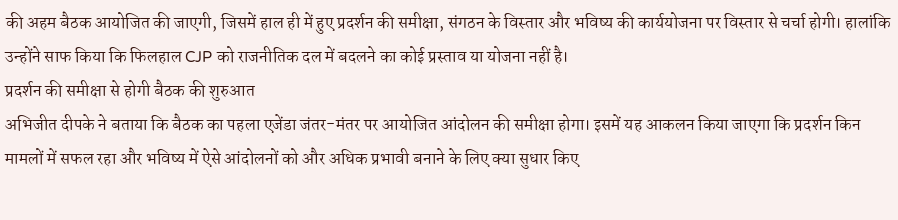की अहम बैठक आयोजित की जाएगी, जिसमें हाल ही में हुए प्रदर्शन की समीक्षा, संगठन के विस्तार और भविष्य की कार्ययोजना पर विस्तार से चर्चा होगी। हालांकि उन्होंने साफ किया कि फिलहाल CJP को राजनीतिक दल में बदलने का कोई प्रस्ताव या योजना नहीं है।
प्रदर्शन की समीक्षा से होगी बैठक की शुरुआत
अभिजीत दीपके ने बताया कि बैठक का पहला एजेंडा जंतर-मंतर पर आयोजित आंदोलन की समीक्षा होगा। इसमें यह आकलन किया जाएगा कि प्रदर्शन किन मामलों में सफल रहा और भविष्य में ऐसे आंदोलनों को और अधिक प्रभावी बनाने के लिए क्या सुधार किए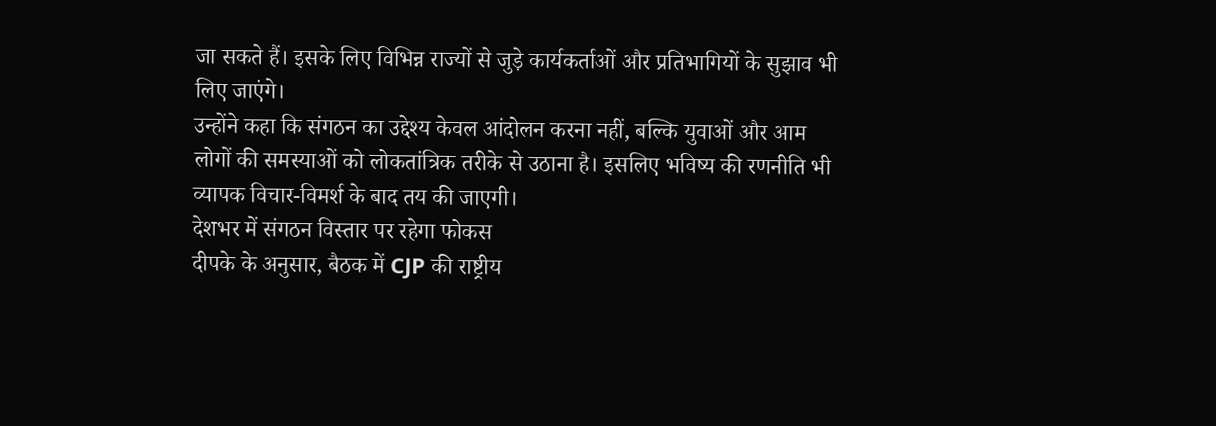जा सकते हैं। इसके लिए विभिन्न राज्यों से जुड़े कार्यकर्ताओं और प्रतिभागियों के सुझाव भी लिए जाएंगे।
उन्होंने कहा कि संगठन का उद्देश्य केवल आंदोलन करना नहीं, बल्कि युवाओं और आम लोगों की समस्याओं को लोकतांत्रिक तरीके से उठाना है। इसलिए भविष्य की रणनीति भी व्यापक विचार-विमर्श के बाद तय की जाएगी।
देशभर में संगठन विस्तार पर रहेगा फोकस
दीपके के अनुसार, बैठक में CJP की राष्ट्रीय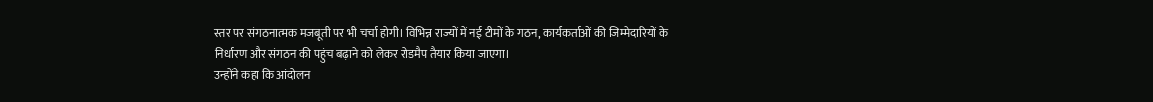स्तर पर संगठनात्मक मजबूती पर भी चर्चा होगी। विभिन्न राज्यों में नई टीमों के गठन, कार्यकर्ताओं की जिम्मेदारियों के निर्धारण और संगठन की पहुंच बढ़ाने को लेकर रोडमैप तैयार किया जाएगा।
उन्होंने कहा कि आंदोलन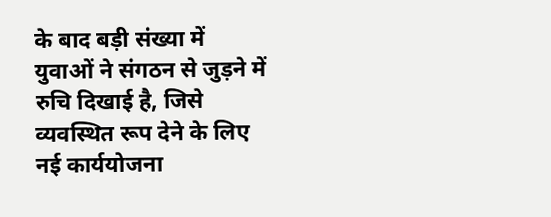के बाद बड़ी संख्या में युवाओं ने संगठन से जुड़ने में रुचि दिखाई है, जिसे व्यवस्थित रूप देने के लिए नई कार्ययोजना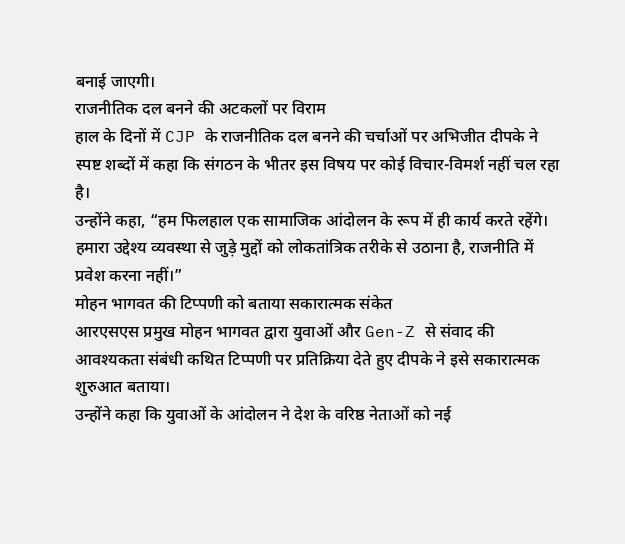बनाई जाएगी।
राजनीतिक दल बनने की अटकलों पर विराम
हाल के दिनों में CJP के राजनीतिक दल बनने की चर्चाओं पर अभिजीत दीपके ने स्पष्ट शब्दों में कहा कि संगठन के भीतर इस विषय पर कोई विचार-विमर्श नहीं चल रहा है।
उन्होंने कहा, “हम फिलहाल एक सामाजिक आंदोलन के रूप में ही कार्य करते रहेंगे। हमारा उद्देश्य व्यवस्था से जुड़े मुद्दों को लोकतांत्रिक तरीके से उठाना है, राजनीति में प्रवेश करना नहीं।”
मोहन भागवत की टिप्पणी को बताया सकारात्मक संकेत
आरएसएस प्रमुख मोहन भागवत द्वारा युवाओं और Gen-Z से संवाद की आवश्यकता संबंधी कथित टिप्पणी पर प्रतिक्रिया देते हुए दीपके ने इसे सकारात्मक शुरुआत बताया।
उन्होंने कहा कि युवाओं के आंदोलन ने देश के वरिष्ठ नेताओं को नई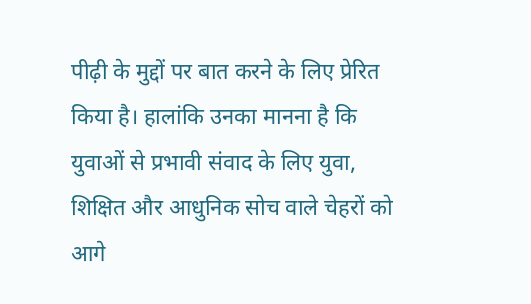पीढ़ी के मुद्दों पर बात करने के लिए प्रेरित किया है। हालांकि उनका मानना है कि युवाओं से प्रभावी संवाद के लिए युवा, शिक्षित और आधुनिक सोच वाले चेहरों को आगे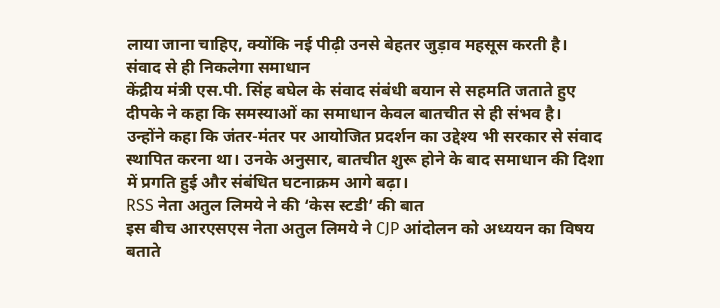लाया जाना चाहिए, क्योंकि नई पीढ़ी उनसे बेहतर जुड़ाव महसूस करती है।
संवाद से ही निकलेगा समाधान
केंद्रीय मंत्री एस.पी. सिंह बघेल के संवाद संबंधी बयान से सहमति जताते हुए दीपके ने कहा कि समस्याओं का समाधान केवल बातचीत से ही संभव है।
उन्होंने कहा कि जंतर-मंतर पर आयोजित प्रदर्शन का उद्देश्य भी सरकार से संवाद स्थापित करना था। उनके अनुसार, बातचीत शुरू होने के बाद समाधान की दिशा में प्रगति हुई और संबंधित घटनाक्रम आगे बढ़ा।
RSS नेता अतुल लिमये ने की ‘केस स्टडी’ की बात
इस बीच आरएसएस नेता अतुल लिमये ने CJP आंदोलन को अध्ययन का विषय बताते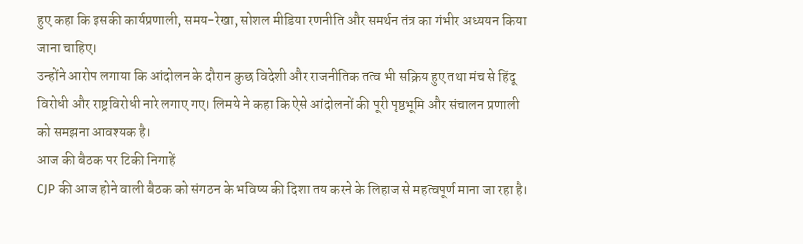हुए कहा कि इसकी कार्यप्रणाली, समय-रेखा, सोशल मीडिया रणनीति और समर्थन तंत्र का गंभीर अध्ययन किया जाना चाहिए।
उन्होंने आरोप लगाया कि आंदोलन के दौरान कुछ विदेशी और राजनीतिक तत्व भी सक्रिय हुए तथा मंच से हिंदू विरोधी और राष्ट्रविरोधी नारे लगाए गए। लिमये ने कहा कि ऐसे आंदोलनों की पूरी पृष्ठभूमि और संचालन प्रणाली को समझना आवश्यक है।
आज की बैठक पर टिकी निगाहें
CJP की आज होने वाली बैठक को संगठन के भविष्य की दिशा तय करने के लिहाज से महत्वपूर्ण माना जा रहा है।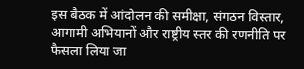इस बैठक में आंदोलन की समीक्षा, संगठन विस्तार, आगामी अभियानों और राष्ट्रीय स्तर की रणनीति पर फैसला लिया जा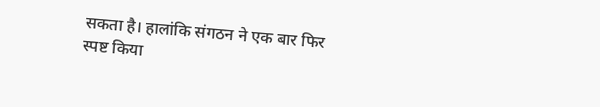सकता है। हालांकि संगठन ने एक बार फिर स्पष्ट किया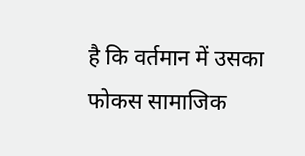है कि वर्तमान में उसका फोकस सामाजिक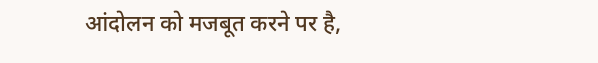आंदोलन को मजबूत करने पर है,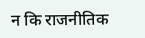न कि राजनीतिक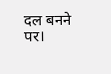दल बनने पर।